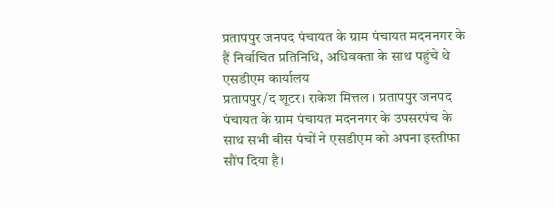प्रतापपुर जनपद पंचायत के ग्राम पंचायत मदननगर के हैं निर्वाचित प्रतिनिधि, अधिवक्ता के साथ पहुंचे थे एसडीएम कार्यालय
प्रतापपुर/द शूटर। राकेश मित्तल । प्रतापपुर जनपद पंचायत के ग्राम पंचायत मदननगर के उपसरपंच के साथ सभी बीस पंचों ने एसडीएम को अपना इस्तीफा सौंप दिया है।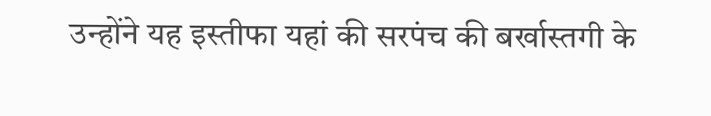उन्होंने यह इस्तीफा यहां की सरपंच की बर्खास्तगी के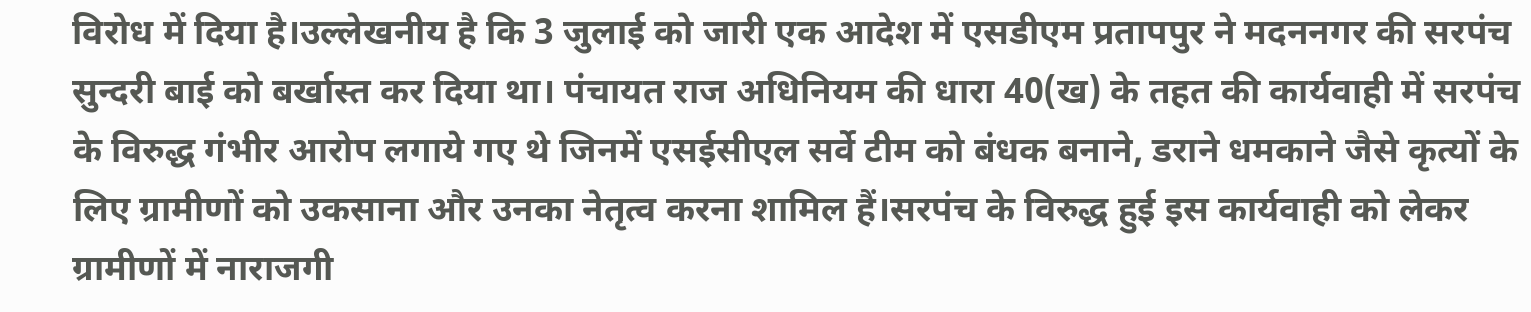विरोध में दिया है।उल्लेखनीय है कि 3 जुलाई को जारी एक आदेश में एसडीएम प्रतापपुर ने मदननगर की सरपंच सुन्दरी बाई को बर्खास्त कर दिया था। पंचायत राज अधिनियम की धारा 40(ख) के तहत की कार्यवाही में सरपंच के विरुद्ध गंभीर आरोप लगाये गए थे जिनमें एसईसीएल सर्वे टीम को बंधक बनाने, डराने धमकाने जैसे कृत्यों के लिए ग्रामीणों को उकसाना और उनका नेतृत्व करना शामिल हैं।सरपंच के विरुद्ध हुई इस कार्यवाही को लेकर ग्रामीणों में नाराजगी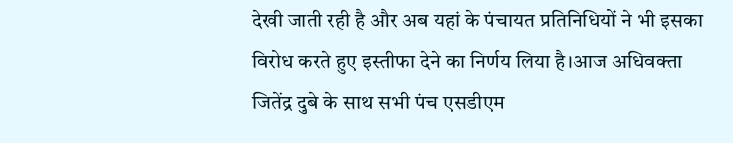देखी जाती रही है और अब यहां के पंचायत प्रतिनिधियों ने भी इसका विरोध करते हुए इस्तीफा देने का निर्णय लिया है।आज अधिवक्ता जितेंद्र दुबे के साथ सभी पंच एसडीएम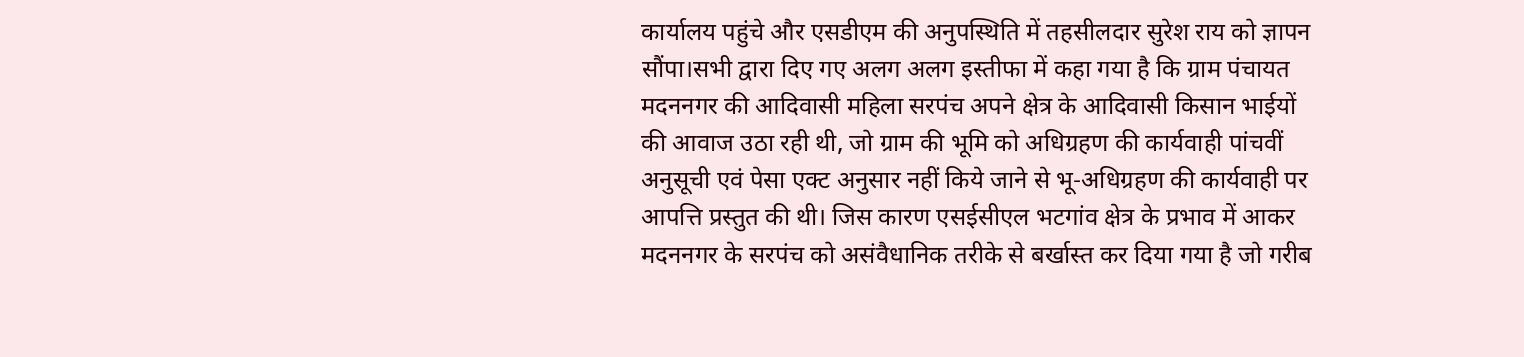कार्यालय पहुंचे और एसडीएम की अनुपस्थिति में तहसीलदार सुरेश राय को ज्ञापन सौंपा।सभी द्वारा दिए गए अलग अलग इस्तीफा में कहा गया है कि ग्राम पंचायत मदननगर की आदिवासी महिला सरपंच अपने क्षेत्र के आदिवासी किसान भाईयों की आवाज उठा रही थी, जो ग्राम की भूमि को अधिग्रहण की कार्यवाही पांचवीं अनुसूची एवं पेसा एक्ट अनुसार नहीं किये जाने से भू-अधिग्रहण की कार्यवाही पर आपत्ति प्रस्तुत की थी। जिस कारण एसईसीएल भटगांव क्षेत्र के प्रभाव में आकर मदननगर के सरपंच को असंवैधानिक तरीके से बर्खास्त कर दिया गया है जो गरीब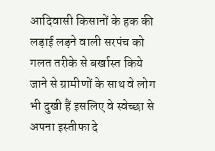आदिवासी किसानों के हक की लड़ाई लड़ने वाली सरपंच को गलत तरीके से बर्खास्त किये जाने से ग्रामीणों के साथ वे लोग भी दुखी हैं इसलिए वे स्वेच्छा से अपना इस्तीफा दे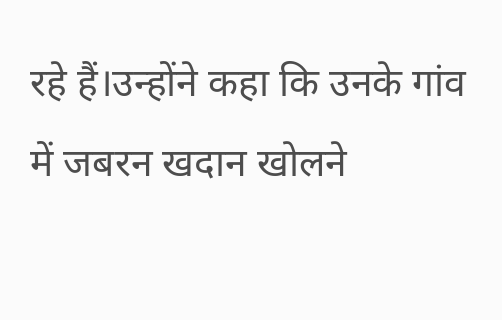रहे हैं।उन्होंने कहा कि उनके गांव में जबरन खदान खोलने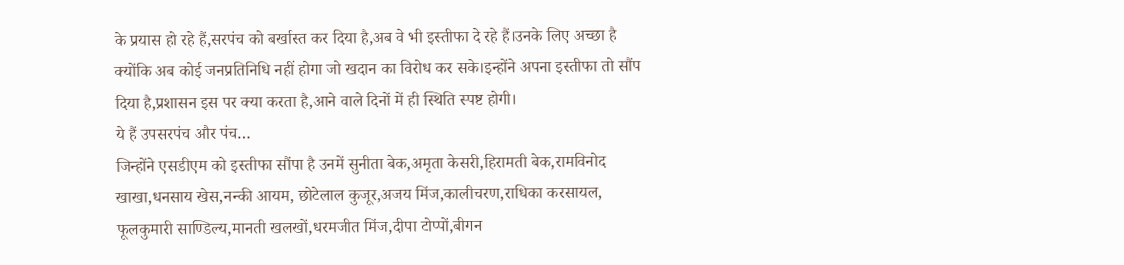के प्रयास हो रहे हैं,सरपंच को बर्खास्त कर दिया है,अब वे भी इस्तीफा दे रहे हैं।उनके लिए अच्छा है क्योंकि अब कोई जनप्रतिनिधि नहीं होगा जो खदान का विरोध कर सके।इन्होंने अपना इस्तीफा तो सौंप दिया है,प्रशासन इस पर क्या करता है,आने वाले दिनों में ही स्थिति स्पष्ट होगी।
ये हैं उपसरपंच और पंच…
जिन्होंने एसडीएम को इस्तीफा सौंपा है उनमें सुनीता बेक,अमृता केसरी,हिरामती बेक,रामविनोद खाखा,धनसाय खेस,नन्की आयम, छोटेलाल कुजूर,अजय मिंज,कालीचरण,राधिका करसायल, फूलकुमारी साण्डिल्य,मानती खलखों,धरमजीत मिंज,दीपा टोप्पों,बीगन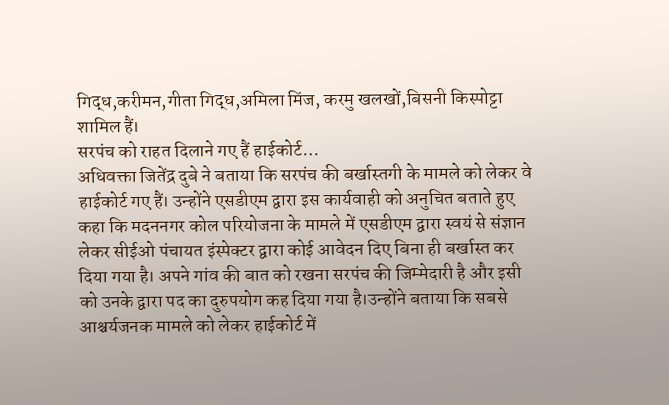गिद्ध,करीमन,गीता गिद्ध,अमिला मिंज, करमु खलखों,बिसनी किस्पोट्टा शामिल हैं।
सरपंच को राहत दिलाने गए हैं हाईकोर्ट…
अधिवक्ता जितेंद्र दुबे ने बताया कि सरपंच की बर्खास्तगी के मामले को लेकर वे हाईकोर्ट गए हैं। उन्होंने एसडीएम द्वारा इस कार्यवाही को अनुचित बताते हुए कहा कि मदननगर कोल परियोजना के मामले में एसडीएम द्वारा स्वयं से संज्ञान लेकर सीईओ पंचायत इंस्पेक्टर द्वारा कोई आवेदन दिए बिना ही बर्खास्त कर दिया गया है। अपने गांव की बात को रखना सरपंच की जिम्मेदारी है और इसी को उनके द्वारा पद का दुरुपयोग कह दिया गया है।उन्होंने बताया कि सबसे आश्चर्यजनक मामले को लेकर हाईकोर्ट में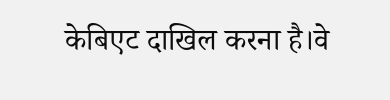केबिएट दाखिल करना है।वे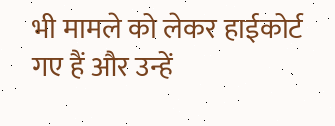भी मामले को लेकर हाईकोर्ट गए हैं और उन्हें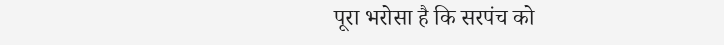पूरा भरोसा है कि सरपंच को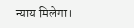न्याय मिलेगा।